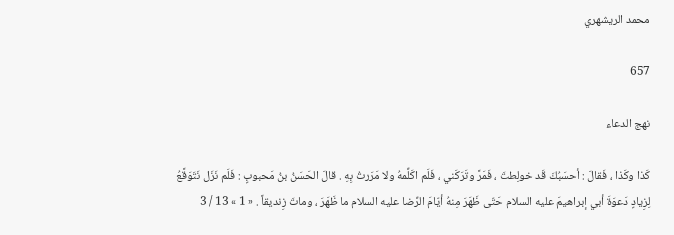محمد الريشهري

657

نهج الدعاء

كَذا وكَذا ، فَقالَ : أحسَبُكَ قَد خولِطتَ ، فَمَرَّ وتَرَكَني ، فَلَم اكَلِّمهُ ولا مَرَرتُ بِهِ . قالَ الحَسَنُ بنُ مَحبوبٍ : فَلَم نَزَل نَتَوَقَّعُ لِزِيادٍ دَعوَةَ أبي إبراهيمَ عليه السلام حَتّى ظَهَرَ مِنهُ أيّامَ الرِّضا عليه السلام ما ظَهَرَ ، وماتَ زِنديقاً . « 1 » 13 / 3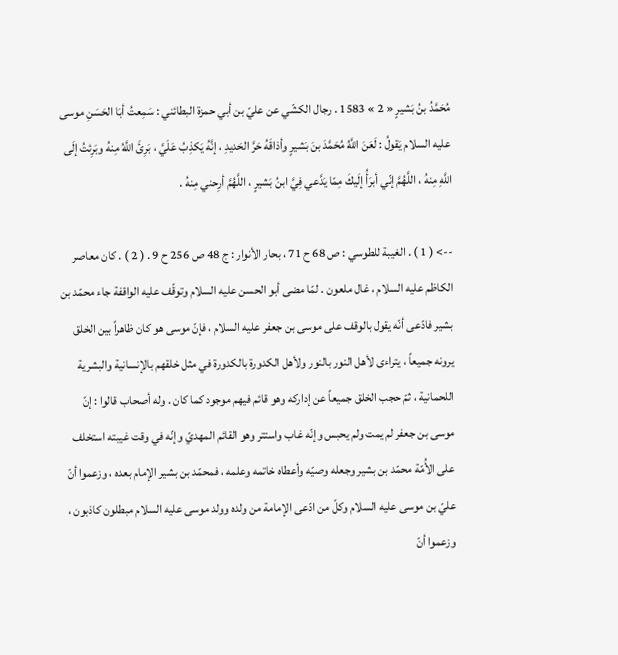مُحَمَّدُ بنُ بَشيرٍ « 2 » 1583 . رجال الكشّي عن عليّ بن أبي حمزة البطائني : سَمِعتُ أبَا الحَسَنِ موسى عليه السلام يَقولُ : لَعَنَ اللَّهُ مُحَمَّدَ بنَ بَشيرٍ وأذاقَهُ حَرَّ الحَديدِ ، إنَّهُ يَكذِبُ عَلَيَّ ، بَرِئَ اللَّهُ مِنهُ وبَرِئتُ إلَى اللَّهِ مِنهُ ، اللَّهُمَّ إنّي أبرَأُ إلَيكَ مِمّا يَدَّعي فِيَّ ابنُ بَشيرٍ ، اللَّهُمَّ أرِحني مِنهُ .

--> ( 1 ) . الغيبة للطوسي : ص 68 ح 71 ، بحار الأنوار : ج 48 ص 256 ح 9 . ( 2 ) . كان معاصر الكاظم عليه السلام ، غال ملعون . لمّا مضى أبو الحسن عليه السلام وتوقّف عليه الواقفة جاء محمّد بن بشير فادّعى أنّه يقول بالوقف على موسى بن جعفر عليه السلام ، فإنّ موسى هو كان ظاهراً بين الخلق يرونه جميعاً ، يتراءى لأهل النور بالنور ولأهل الكدورة بالكدورة في مثل خلقهم بالإنسانية والبشرية اللحمانية ، ثمّ حجب الخلق جميعاً عن إداركه وهو قائم فيهم موجود كما كان . وله أصحاب قالوا : إنّ موسى بن جعفر لم يمت ولم يحبس وإنّه غاب واستتر وهو القائم المهديّ وإنّه في وقت غيبته استخلف على الأُمّة محمّد بن بشير وجعله وصيّه وأعطاه خاتمه وعلمه ، فمحمّد بن بشير الإمام بعده ، وزعموا أنّ عليّ بن موسى عليه السلام وكلّ من ادّعى الإمامة من ولده وولد موسى عليه السلام مبطلون كاذبون ، وزعموا أنّ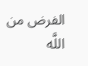الفرض من اللَّه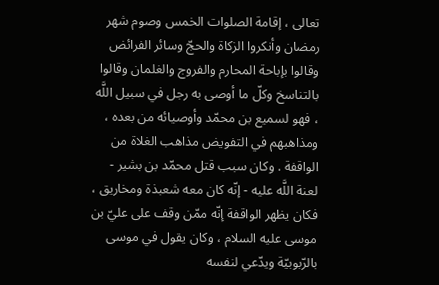تعالى ، إقامة الصلوات الخمس وصوم شهر رمضان وأنكروا الزكاة والحجّ وسائر الفرائض وقالوا بإباحة المحارم والفروج والغلمان وقالوا بالتناسخ وكلّ ما أوصى به رجل في سبيل اللَّه ، فهو لسميع بن محمّد وأوصيائه من بعده ، ومذاهبهم في التفويض مذاهب الغلاة من الواقفة . وكان سبب قتل محمّد بن بشير - لعنة اللَّه عليه - إنّه كان معه شعبذة ومخاريق ، فكان يظهر الواقفة إنّه ممّن وقف على عليّ بن موسى عليه السلام ، وكان يقول في موسى بالرّبوبيّة ويدّعي لنفسه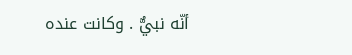أنّه نبيٌّ . وكانت عنده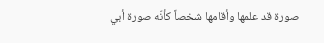صورة قد علمها وأقامها شخصاً كأنّه صورة أبي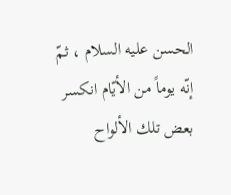الحسن عليه السلام ، ثمّ إنّه يوماً من الأيّام انكسر بعض تلك الألواح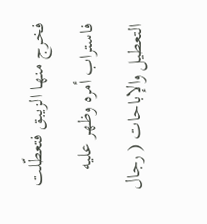فخرج منها الزيبق فتعطّلت فاستراب أمره وظهر عليه التعطيل والإباحات ( رجال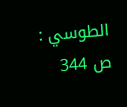الطوسي : ص 344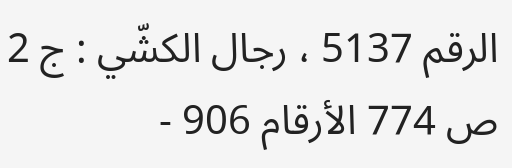الرقم 5137 ، رجال الكشّي : ج 2 ص 774 الأرقام 906 -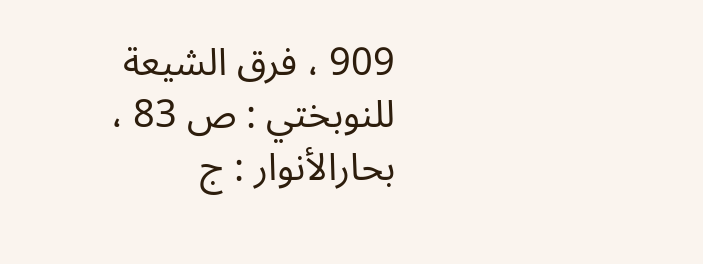909 ، فرق الشيعة للنوبختي : ص 83 ، بحارالأنوار : ج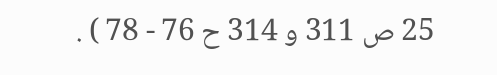25 ص 311 و 314 ح 76 - 78 ) .